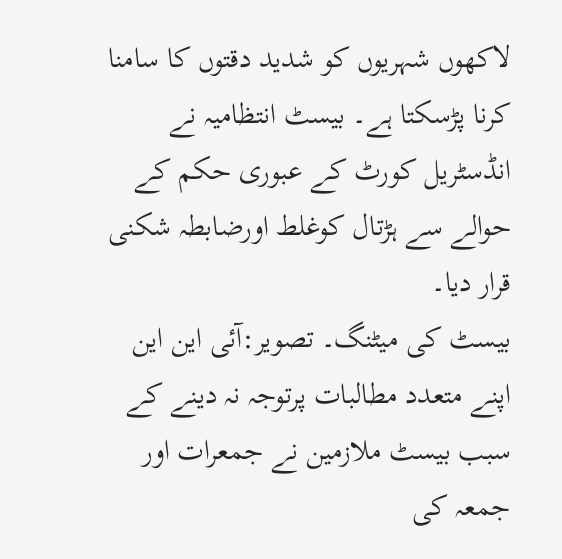لاکھوں شہریوں کو شدید دقتوں کا سامنا کرنا پڑسکتا ہے۔ بیسٹ انتظامیہ نے انڈسٹریل کورٹ کے عبوری حکم کے حوالے سے ہڑتال کوغلط اورضابطہ شکنی قرار دیا۔
بیسٹ کی میٹنگ۔ تصویر:آئی این این
اپنے متعدد مطالبات پرتوجہ نہ دینے کے سبب بیسٹ ملازمین نے جمعرات اور جمعہ کی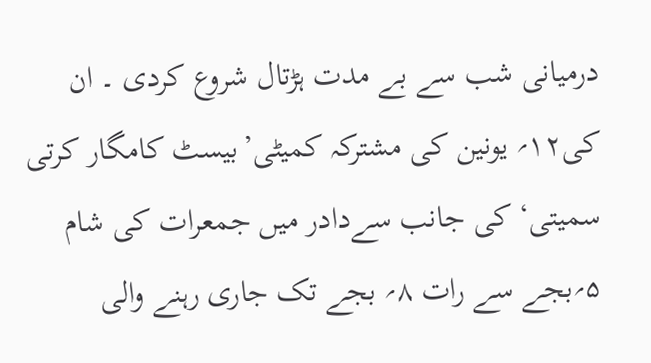درمیانی شب سے بے مدت ہڑتال شروع کردی ۔ ان کی۱۲؍ یونین کی مشترکہ کمیٹی’بیسٹ کامگار کرتی سمیتی‘ کی جانب سےدادر میں جمعرات کی شام ۵؍بجے سے رات ۸؍ بجے تک جاری رہنے والی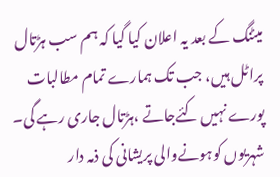میٹنگ کے بعد یہ اعلان کیا گیا کہ ہم سب ہڑتال پراٹل ہیں، جب تک ہمارے تمام مطالبات پورے نہیں کئےجاتے ،ہڑتال جاری رہے گی۔ شہریوں کوہونےوالی پریشانی کی ذمہ دار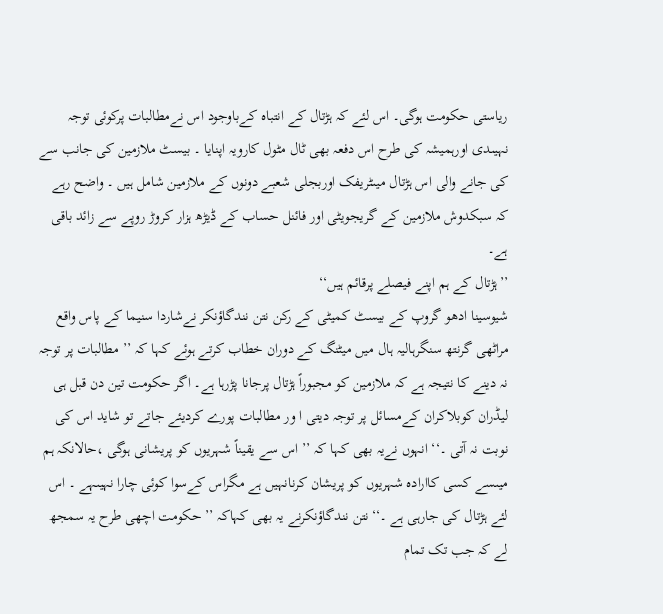ریاستی حکومت ہوگی۔ اس لئے کہ ہڑتال کے انتباہ کےباوجود اس نےمطالبات پرکوئی توجہ نہیںدی اورہمیشہ کی طرح اس دفعہ بھی ٹال مٹول کارویہ اپنایا ۔ بیسٹ ملازمین کی جانب سے کی جانے والی اس ہڑتال میںٹریفک اوربجلی شعبے دونوں کے ملازمین شامل ہیں ۔ واضح رہے کہ سبکدوش ملازمین کے گریجویٹی اور فائنل حساب کے ڈیڑھ ہزار کروڑ روپے سے زائد باقی ہے۔
’’ہڑتال کے ہم اپنے فیصلے پرقائم ہیں‘‘
شیوسینا ادھو گروپ کے بیسٹ کمیٹی کے رکن نتن نندگاؤنکر نےشاردا سنیما کے پاس واقع مراٹھی گرنتھ سنگرہالیہ ہال میں میٹنگ کے دوران خطاب کرتے ہوئے کہا کہ ’’ مطالبات پر توجہ نہ دینے کا نتیجہ ہے کہ ملازمین کو مجبوراً ہڑتال پرجانا پڑرہا ہے۔ اگر حکومت تین دن قبل ہی لیڈران کوبلاکران کےمسائل پر توجہ دیتی ا ور مطالبات پورے کردیئے جاتے تو شاید اس کی نوبت نہ آتی ۔‘‘ انہوں نےیہ بھی کہا کہ ’’ اس سے یقیناً شہریوں کو پریشانی ہوگی ،حالانکہ ہم میںسے کسی کاارادہ شہریوں کو پریشان کرنانہیں ہے مگراس کےسوا کوئی چارا نہیںہے ۔ اس لئے ہڑتال کی جارہی ہے ۔‘‘نتن نندگاؤنکرنے یہ بھی کہاکہ ’’ حکومت اچھی طرح یہ سمجھ لے کہ جب تک تمام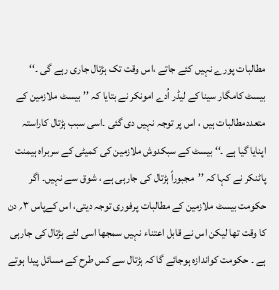مطالبات پورے نہیں کئے جاتے ،اس وقت تک ہڑتال جاری رہے گی ۔‘‘
بیسٹ کامگار سینا کے لیڈر اُدے امونکر نے بتایا کہ ’’بیسٹ ملازمین کے متعددمطالبات ہیں ، اس پر توجہ نہیں دی گئی ۔اسی سبب ہڑتال کاراستہ اپنایا گیا ہے ۔‘‘ بیسٹ کے سبکدوش ملازمین کی کمیٹی کے سربراہ ہیمنت پاٹنکر نے کہا کہ ’’مجبوراً ہڑتال کی جارہی ہے ، شوق سے نہیں۔ اگر حکومت بیسٹ ملازمین کے مطالبات پرفوری توجہ دیتی، اس کےپاس ۳؍ دن کا وقت تھا لیکن اس نے قابل اعتناء نہیں سمجھا اسی لئے ہڑتال کی جارہی ہے ۔ حکومت کواندازہ ہوجائے گا کہ ہڑتال سے کس طرح کے مسائل پیدا ہوتے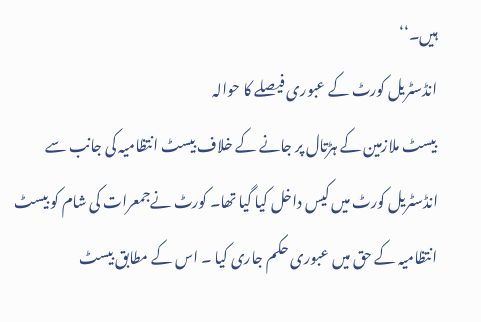ہیں۔‘‘
انڈسٹریل کورٹ کے عبوری فیصلے کا حوالہ
بیسٹ ملازمین کے ہڑتال پر جانے کے خلاف بیسٹ انتظامیہ کی جانب سے انڈسٹریل کورٹ میں کیس داخل کیا گیا تھا۔ کورٹ نےجمعرات کی شام کو بیسٹ انتظامیہ کے حق میں عبوری حکم جاری کیا ۔ اس کے مطابق بیسٹ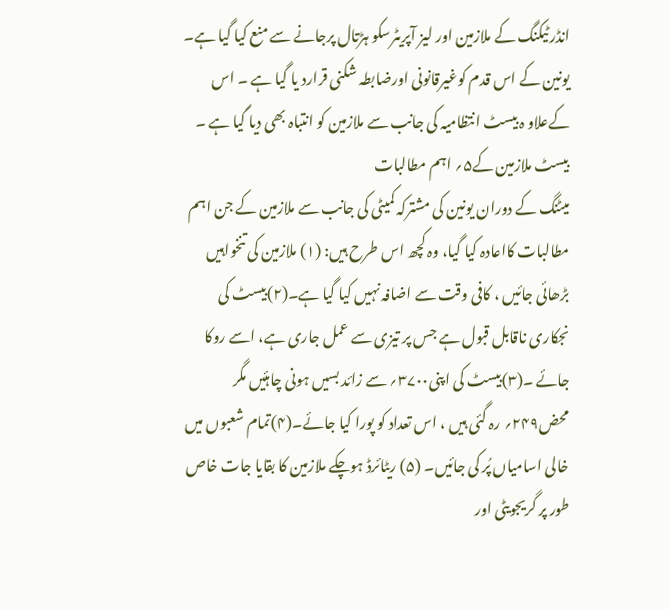انڈر ٹیکنگ کے ملازمین اور لیز آپریٹرسکو ہڑتال پرجانے سے منع کیا گیا ہے۔ یونین کے اس قدم کوغیرقانونی اورضابطہ شکنی قرارد یا گیا ہے ۔ اس کےعلاو ہ بیسٹ انتظامیہ کی جانب سے ملازمین کو انتباہ بھی دیا گیا ہے ۔
بیسٹ ملازمین کے۵؍ اہم مطالبات
میٹنگ کے دوران یونین کی مشترکہ کمیٹی کی جانب سے ملازمین کے جن اہم مطالبات کااعادہ کیا گیا، وہ کچھ اس طرح ہیں: (۱) ملازمین کی تنخواہیں بڑھائی جائیں ، کافی وقت سے اضافہ نہیں کیا گیا ہے۔(۲)بیسٹ کی نجکاری ناقابل قبول ہے جس پر تیزی سے عمل جاری ہے، اسے روکا جائے ۔(۳)بیسٹ کی اپنی۳۷۰۰؍ سے زائد بسیں ہونی چاہئیں مگر محض۲۴۹؍ رہ گئی ہیں ، اس تعداد کو پورا کیا جائے۔(۴)تمام شعبوں میں خالی اسامیاں پُر کی جائیں۔ (۵) ریٹائرڈ ہوچکے ملازمین کا بقایا جات خاص طور پر گریجویٹی اور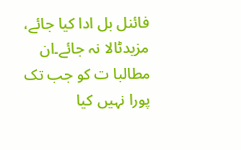فائنل بل ادا کیا جائے، مزیدٹالا نہ جائے۔ان مطالبا ت کو جب تک پورا نہیں کیا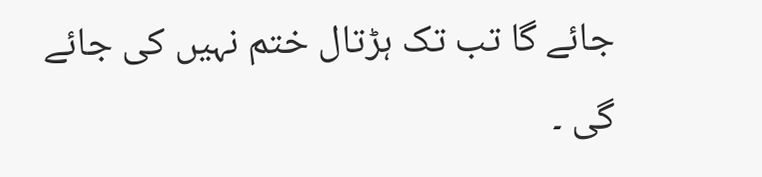جائے گا تب تک ہڑتال ختم نہیں کی جائے گی ۔